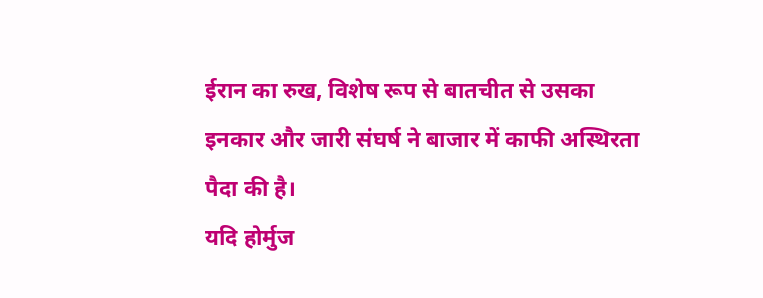ईरान का रुख, विशेष रूप से बातचीत से उसका इनकार और जारी संघर्ष ने बाजार में काफी अस्थिरता पैदा की है।
यदि होर्मुज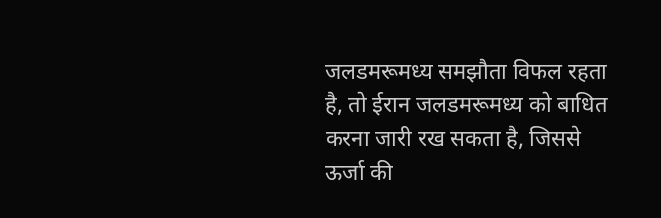जलडमरूमध्य समझौता विफल रहता है, तो ईरान जलडमरूमध्य को बाधित करना जारी रख सकता है, जिससे ऊर्जा की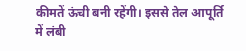कीमतें ऊंची बनी रहेंगी। इससे तेल आपूर्ति में लंबी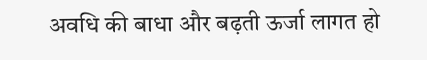अवधि की बाधा और बढ़ती ऊर्जा लागत हो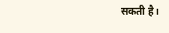सकती है।